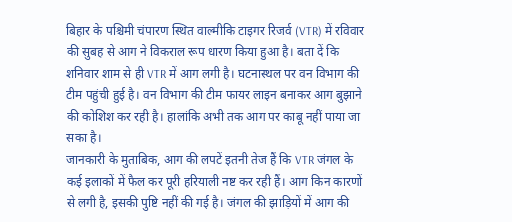बिहार के पश्चिमी चंपारण स्थित वाल्मीकि टाइगर रिजर्व (VTR) में रविवार की सुबह से आग ने विकराल रूप धारण किया हुआ है। बता दें कि शनिवार शाम से ही VTR में आग लगी है। घटनास्थल पर वन विभाग की टीम पहुंची हुई है। वन विभाग की टीम फायर लाइन बनाकर आग बुझाने की कोशिश कर रही है। हालांकि अभी तक आग पर काबू नहीं पाया जा सका है।
जानकारी के मुताबिक, आग की लपटें इतनी तेज हैं कि VTR जंगल के कई इलाकों में फैल कर पूरी हरियाली नष्ट कर रही हैं। आग किन कारणों से लगी है, इसकी पुष्टि नहीं की गई है। जंगल की झाड़ियों में आग की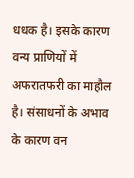धधक है। इसके कारण वन्य प्राणियों में अफरातफरी का माहौल है। संसाधनों के अभाव के कारण वन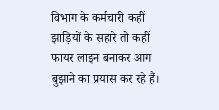विभाग के कर्मचारी कहीं झाड़ियों के सहारे तो कहीं फायर लाइन बनाकर आग बुझाने का प्रयास कर रहे हैं।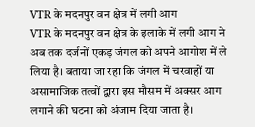VTR के मदनपुर वन क्षेत्र में लगी आग
VTR के मदनपुर वन क्षेत्र के इलाके में लगी आग ने अब तक दर्जनों एकड़ जंगल को अपने आगोश में ले लिया है। बताया जा रहा कि जंगल में चरवाहों या असामाजिक तत्वों द्वारा इस मौसम में अक्सर आग लगाने की घटना को अंजाम दिया जाता है।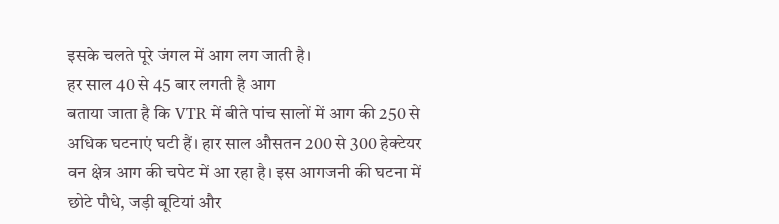इसके चलते पूरे जंगल में आग लग जाती है।
हर साल 40 से 45 बार लगती है आग
बताया जाता है कि VTR में बीते पांच सालों में आग की 250 से अधिक घटनाएं घटी हैं। हार साल औसतन 200 से 300 हेक्टेयर वन क्षेत्र आग की चपेट में आ रहा है। इस आगजनी की घटना में छोटे पौधे, जड़ी बूटियां और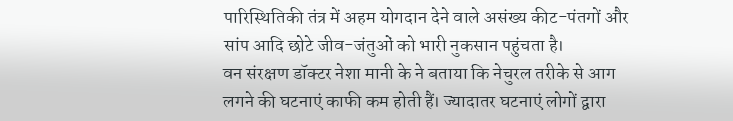पारिस्थितिकी तंत्र में अहम योगदान देने वाले असंख्य कीट-पंतगों और सांप आदि छोटे जीव-जंतुओं को भारी नुकसान पहुंचता है।
वन संरक्षण डॉक्टर नेशा मानी के ने बताया कि नेचुरल तरीके से आग लगने की घटनाएं काफी कम होती हैं। ज्यादातर घटनाएं लोगों द्वारा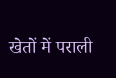खेतों में पराली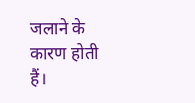जलाने के कारण होती हैं।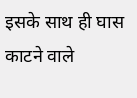इसके साथ ही घास काटने वाले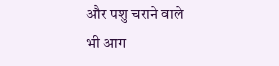और पशु चराने वाले भी आग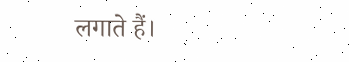लगाते हैं।